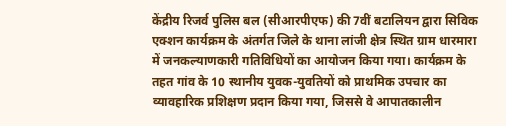केंद्रीय रिजर्व पुलिस बल (सीआरपीएफ) की 7वीं बटालियन द्वारा सिविक एक्शन कार्यक्रम के अंतर्गत जिले के थाना लांजी क्षेत्र स्थित ग्राम धारमारा में जनकल्याणकारी गतिविधियों का आयोजन किया गया। कार्यक्रम के तहत गांव के 10 स्थानीय युवक-युवतियों को प्राथमिक उपचार का व्यावहारिक प्रशिक्षण प्रदान किया गया, जिससे वे आपातकालीन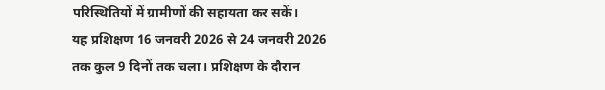परिस्थितियों में ग्रामीणों की सहायता कर सकें।
यह प्रशिक्षण 16 जनवरी 2026 से 24 जनवरी 2026 तक कुल 9 दिनों तक चला। प्रशिक्षण के दौरान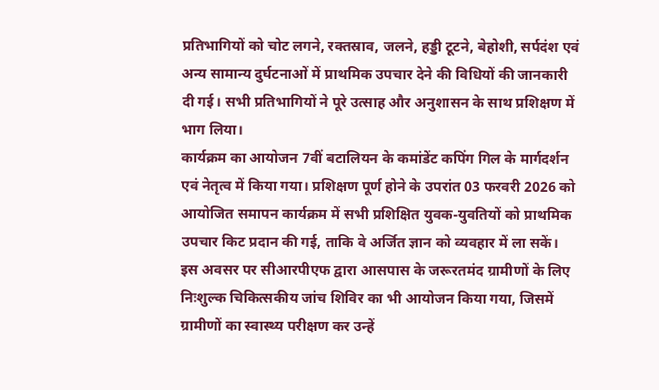प्रतिभागियों को चोट लगने, रक्तस्राव, जलने, हड्डी टूटने, बेहोशी, सर्पदंश एवं अन्य सामान्य दुर्घटनाओं में प्राथमिक उपचार देने की विधियों की जानकारी दी गई। सभी प्रतिभागियों ने पूरे उत्साह और अनुशासन के साथ प्रशिक्षण में भाग लिया।
कार्यक्रम का आयोजन 7वीं बटालियन के कमांडेंट कपिंग गिल के मार्गदर्शन एवं नेतृत्व में किया गया। प्रशिक्षण पूर्ण होने के उपरांत 03 फरवरी 2026 को आयोजित समापन कार्यक्रम में सभी प्रशिक्षित युवक-युवतियों को प्राथमिक उपचार किट प्रदान की गई, ताकि वे अर्जित ज्ञान को व्यवहार में ला सकें।
इस अवसर पर सीआरपीएफ द्वारा आसपास के जरूरतमंद ग्रामीणों के लिए निःशुल्क चिकित्सकीय जांच शिविर का भी आयोजन किया गया, जिसमें ग्रामीणों का स्वास्थ्य परीक्षण कर उन्हें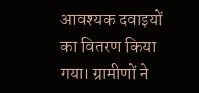आवश्यक दवाइयों का वितरण किया गया। ग्रामीणों ने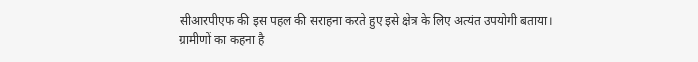सीआरपीएफ की इस पहल की सराहना करते हुए इसे क्षेत्र के लिए अत्यंत उपयोगी बताया।
ग्रामीणों का कहना है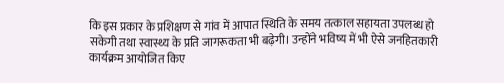कि इस प्रकार के प्रशिक्षण से गांव में आपात स्थिति के समय तत्काल सहायता उपलब्ध हो सकेगी तथा स्वास्थ्य के प्रति जागरूकता भी बढ़ेगी। उन्होंने भविष्य में भी ऐसे जनहितकारी कार्यक्रम आयोजित किए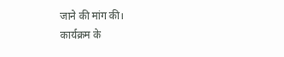जाने की मांग की।
कार्यक्रम के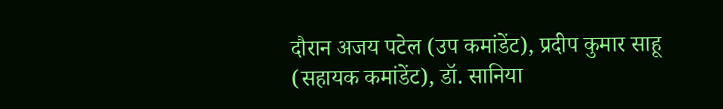दौरान अजय पटेल (उप कमांडेंट), प्रदीप कुमार साहू (सहायक कमांडेंट), डॉ. सानिया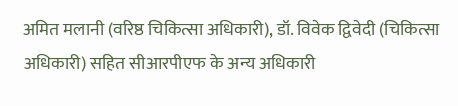अमित मलानी (वरिष्ठ चिकित्सा अधिकारी), डॉ. विवेक द्विवेदी (चिकित्सा अधिकारी) सहित सीआरपीएफ के अन्य अधिकारी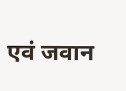एवं जवान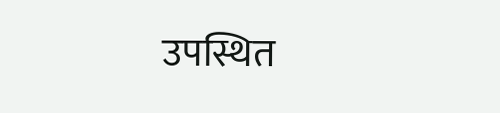उपस्थित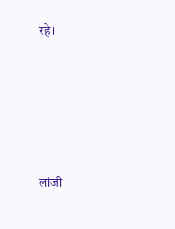रहे।





लांजी